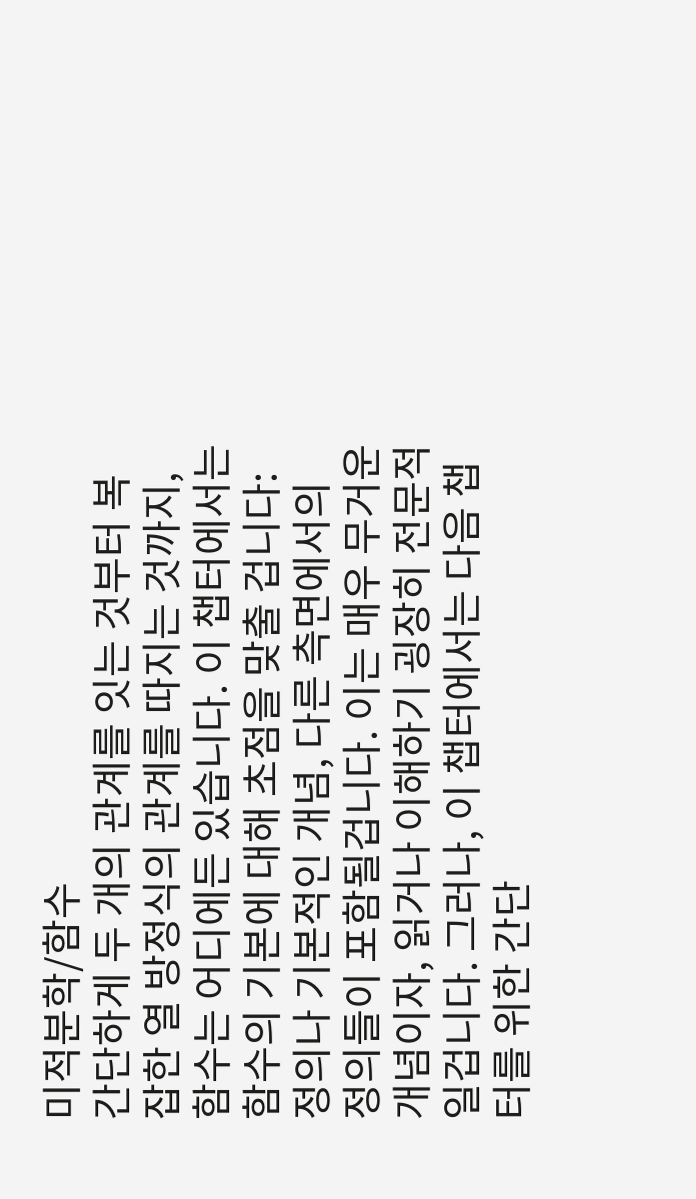미적분학/함수
간단하게 두 개의 관계를 잇는 것부터 복잡한 열 방정식의 관계를 따지는 것까지, 함수는 어디에든 있습니다. 이 챕터에서는 함수의 기본에 대해 초점을 맞출 겁니다: 정의나 기본적인 개념, 다른 측면에서의 정의들이 포함될겁니다. 이는 매우 무거운 개념이자, 읽거나 이해하기 굉장히 전문적일겁니다. 그러나, 이 챕터에서는 다음 챕터를 위한 간단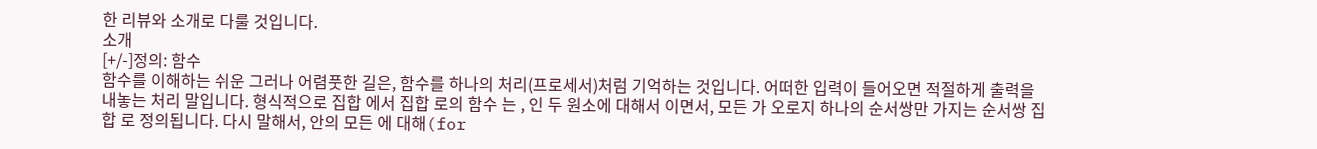한 리뷰와 소개로 다룰 것입니다.
소개
[+/-]정의: 함수
함수를 이해하는 쉬운 그러나 어렴풋한 길은, 함수를 하나의 처리(프로세서)처럼 기억하는 것입니다. 어떠한 입력이 들어오면 적절하게 출력을 내놓는 처리 말입니다. 형식적으로 집합 에서 집합 로의 함수 는 , 인 두 원소에 대해서 이면서, 모든 가 오로지 하나의 순서쌍만 가지는 순서쌍 집합 로 정의됩니다. 다시 말해서, 안의 모든 에 대해(for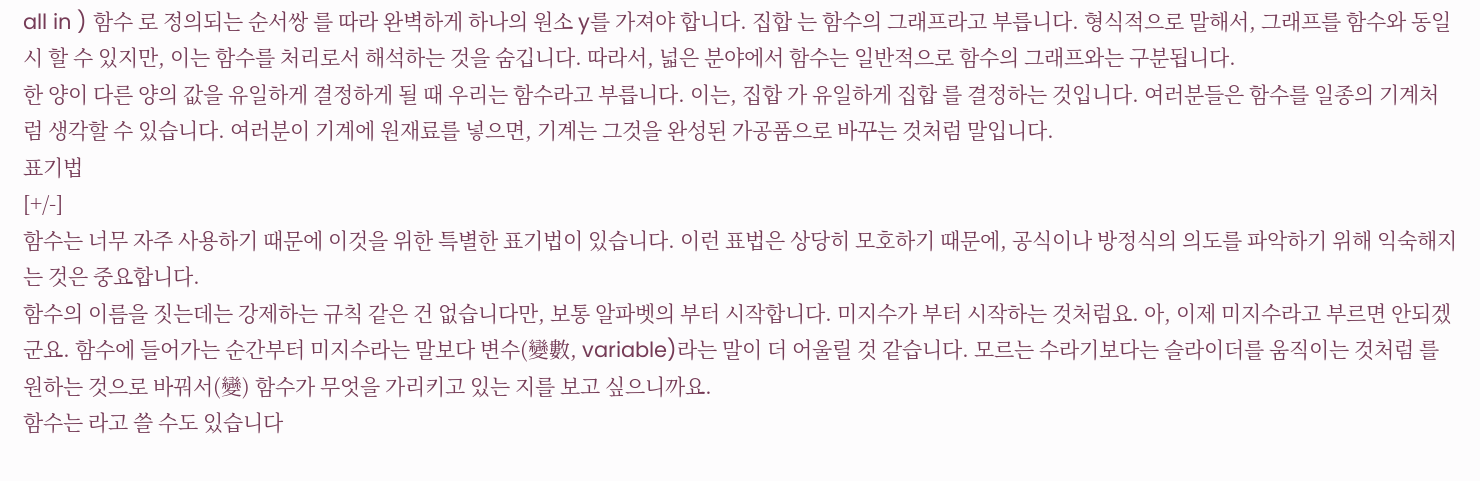all in ) 함수 로 정의되는 순서쌍 를 따라 완벽하게 하나의 원소 y를 가져야 합니다. 집합 는 함수의 그래프라고 부릅니다. 형식적으로 말해서, 그래프를 함수와 동일시 할 수 있지만, 이는 함수를 처리로서 해석하는 것을 숨깁니다. 따라서, 넓은 분야에서 함수는 일반적으로 함수의 그래프와는 구분됩니다.
한 양이 다른 양의 값을 유일하게 결정하게 될 때 우리는 함수라고 부릅니다. 이는, 집합 가 유일하게 집합 를 결정하는 것입니다. 여러분들은 함수를 일종의 기계처럼 생각할 수 있습니다. 여러분이 기계에 원재료를 넣으면, 기계는 그것을 완성된 가공품으로 바꾸는 것처럼 말입니다.
표기법
[+/-]
함수는 너무 자주 사용하기 때문에 이것을 위한 특별한 표기법이 있습니다. 이런 표법은 상당히 모호하기 때문에, 공식이나 방정식의 의도를 파악하기 위해 익숙해지는 것은 중요합니다.
함수의 이름을 짓는데는 강제하는 규칙 같은 건 없습니다만, 보통 알파벳의 부터 시작합니다. 미지수가 부터 시작하는 것처럼요. 아, 이제 미지수라고 부르면 안되겠군요. 함수에 들어가는 순간부터 미지수라는 말보다 변수(變數, variable)라는 말이 더 어울릴 것 같습니다. 모르는 수라기보다는 슬라이더를 움직이는 것처럼 를 원하는 것으로 바꿔서(變) 함수가 무엇을 가리키고 있는 지를 보고 싶으니까요.
함수는 라고 쓸 수도 있습니다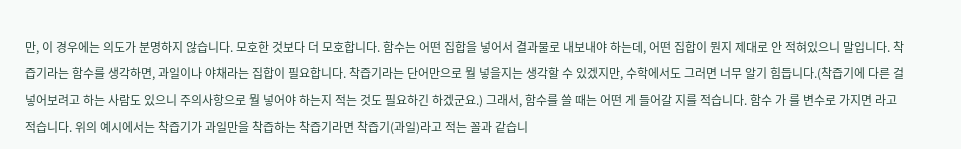만, 이 경우에는 의도가 분명하지 않습니다. 모호한 것보다 더 모호합니다. 함수는 어떤 집합을 넣어서 결과물로 내보내야 하는데, 어떤 집합이 뭔지 제대로 안 적혀있으니 말입니다. 착즙기라는 함수를 생각하면, 과일이나 야채라는 집합이 필요합니다. 착즙기라는 단어만으로 뭘 넣을지는 생각할 수 있겠지만, 수학에서도 그러면 너무 알기 힘듭니다.(착즙기에 다른 걸 넣어보려고 하는 사람도 있으니 주의사항으로 뭘 넣어야 하는지 적는 것도 필요하긴 하겠군요.) 그래서, 함수를 쓸 때는 어떤 게 들어갈 지를 적습니다. 함수 가 를 변수로 가지면 라고 적습니다. 위의 예시에서는 착즙기가 과일만을 착즙하는 착즙기라면 착즙기(과일)라고 적는 꼴과 같습니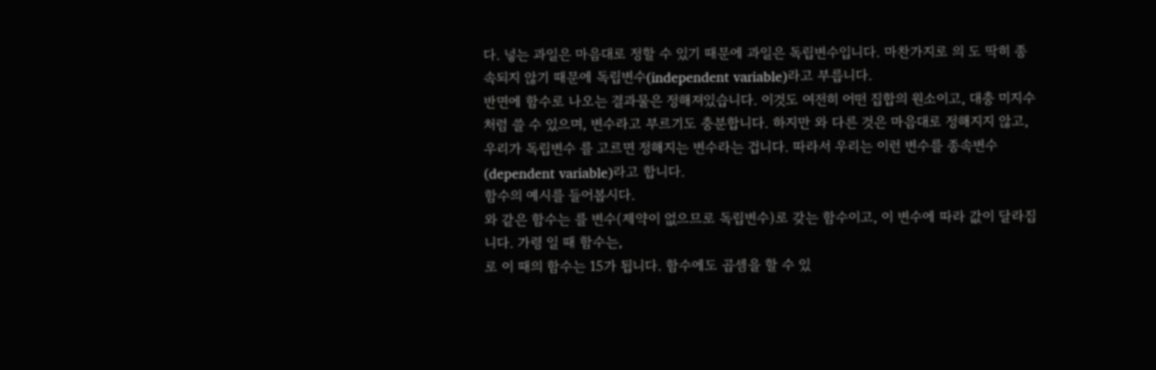다. 넣는 과일은 마음대로 정할 수 있기 때문에 과일은 독립변수입니다. 마찬가지로 의 도 딱히 종속되지 않기 때문에 독립변수(independent variable)라고 부릅니다.
반면에 함수로 나오는 결과물은 정해져있습니다. 이것도 여전히 어떤 집합의 원소이고, 대충 미지수 처럼 쓸 수 있으며, 변수라고 부르기도 충분합니다. 하지만 와 다른 것은 마음대로 정해지지 않고, 우리가 독립변수 를 고르면 정해지는 변수라는 겁니다. 따라서 우리는 이런 변수를 종속변수(dependent variable)라고 합니다.
함수의 예시를 들어봅시다.
와 같은 함수는 를 변수(제약이 없으므로 독립변수)로 갖는 함수이고, 이 변수에 따라 값이 달라집니다. 가령 일 때 함수는,
로 이 때의 함수는 15가 됩니다. 함수에도 곱셈을 할 수 있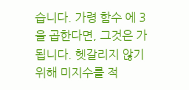습니다. 가령 함수 에 3을 곱한다면, 그것은 가 됩니다. 헷갈리지 않기 위해 미지수를 적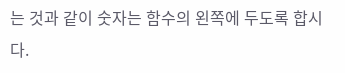는 것과 같이 숫자는 함수의 왼쪽에 두도록 합시다.